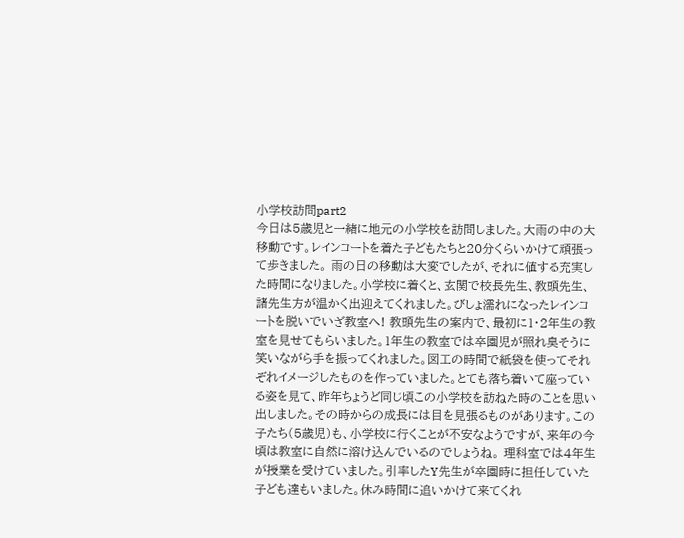小学校訪問part2
今日は5歳児と一緒に地元の小学校を訪問しました。大雨の中の大移動です。レインコートを着た子どもたちと20分くらいかけて頑張って歩きました。 雨の日の移動は大変でしたが、それに値する充実した時間になりました。小学校に着くと、玄関で校長先生、教頭先生、諸先生方が温かく出迎えてくれました。びしょ濡れになったレインコートを脱いでいざ教室へ! 教頭先生の案内で、最初に1・2年生の教室を見せてもらいました。1年生の教室では卒園児が照れ臭そうに笑いながら手を振ってくれました。図工の時間で紙袋を使ってそれぞれイメージしたものを作っていました。とても落ち着いて座っている姿を見て、昨年ちょうど同じ頃この小学校を訪ねた時のことを思い出しました。その時からの成長には目を見張るものがあります。この子たち(5歳児)も、小学校に行くことが不安なようですが、来年の今頃は教室に自然に溶け込んでいるのでしょうね。 理科室では4年生が授業を受けていました。引率したY先生が卒園時に担任していた子ども達もいました。休み時間に追いかけて来てくれ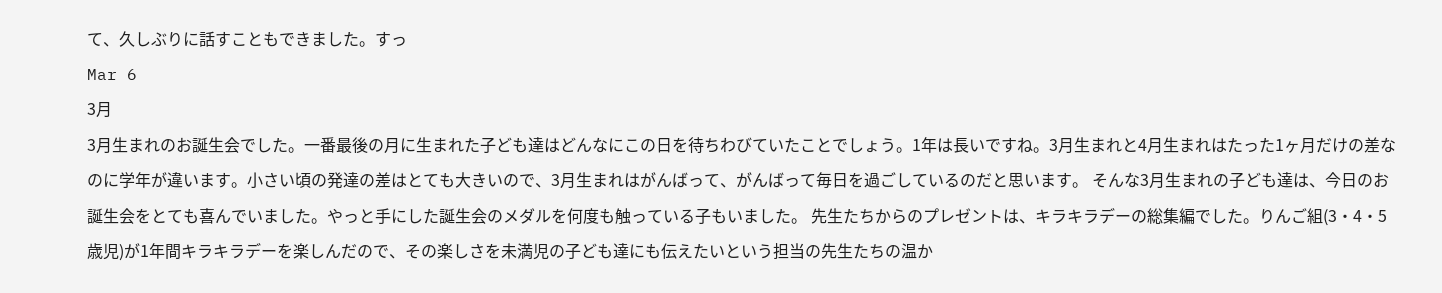て、久しぶりに話すこともできました。すっ
Mar 6
3月
3月生まれのお誕生会でした。一番最後の月に生まれた子ども達はどんなにこの日を待ちわびていたことでしょう。1年は長いですね。3月生まれと4月生まれはたった1ヶ月だけの差なのに学年が違います。小さい頃の発達の差はとても大きいので、3月生まれはがんばって、がんばって毎日を過ごしているのだと思います。 そんな3月生まれの子ども達は、今日のお誕生会をとても喜んでいました。やっと手にした誕生会のメダルを何度も触っている子もいました。 先生たちからのプレゼントは、キラキラデーの総集編でした。りんご組(3・4・5歳児)が1年間キラキラデーを楽しんだので、その楽しさを未満児の子ども達にも伝えたいという担当の先生たちの温か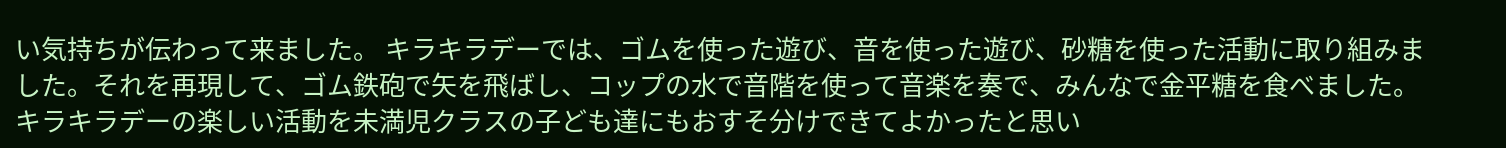い気持ちが伝わって来ました。 キラキラデーでは、ゴムを使った遊び、音を使った遊び、砂糖を使った活動に取り組みました。それを再現して、ゴム鉄砲で矢を飛ばし、コップの水で音階を使って音楽を奏で、みんなで金平糖を食べました。キラキラデーの楽しい活動を未満児クラスの子ども達にもおすそ分けできてよかったと思い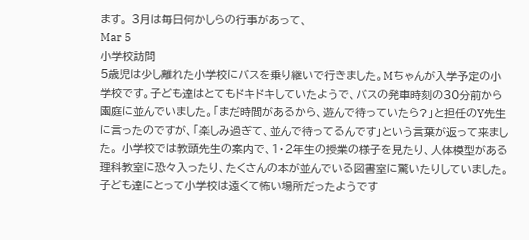ます。 3月は毎日何かしらの行事があって、
Mar 5
小学校訪問
5歳児は少し離れた小学校にバスを乗り継いで行きました。Mちゃんが入学予定の小学校です。子ども達はとてもドキドキしていたようで、バスの発車時刻の30分前から園庭に並んでいました。「まだ時間があるから、遊んで待っていたら?」と担任のY先生に言ったのですが、「楽しみ過ぎて、並んで待ってるんです」という言葉が返って来ました。 小学校では教頭先生の案内で、1・2年生の授業の様子を見たり、人体模型がある理科教室に恐々入ったり、たくさんの本が並んでいる図書室に驚いたりしていました。子ども達にとって小学校は遠くて怖い場所だったようです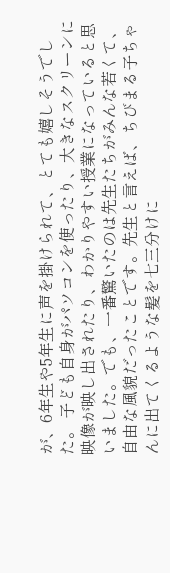が、6年生や5年生に声を掛けられて、とても嬉しそうでした。 子ども自身がパソコンを使ったり、大きなスクリーンに映像が映し出されたり、わかりやすい授業になっていると思いました。でも、一番驚いたのは先生たちがみんな若くて、自由な風貌だったことです。先生と言えば、ちびまる子ちゃんに出てくるような髪を七三分けに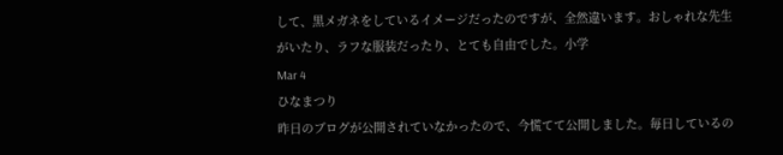して、黒メガネをしているイメージだったのですが、全然違います。おしゃれな先生がいたり、ラフな服装だったり、とても自由でした。小学
Mar 4
ひなまつり
昨日のブログが公開されていなかったので、今慌てて公開しました。毎日しているの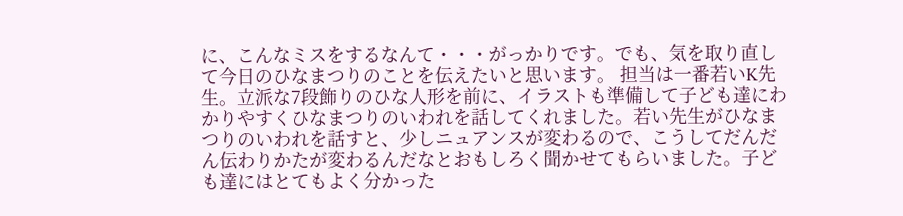に、こんなミスをするなんて・・・がっかりです。でも、気を取り直して今日のひなまつりのことを伝えたいと思います。 担当は一番若いK先生。立派な7段飾りのひな人形を前に、イラストも準備して子ども達にわかりやすくひなまつりのいわれを話してくれました。若い先生がひなまつりのいわれを話すと、少しニュアンスが変わるので、こうしてだんだん伝わりかたが変わるんだなとおもしろく聞かせてもらいました。子ども達にはとてもよく分かった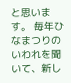と思います。 毎年ひなまつりのいわれを聞いて、新し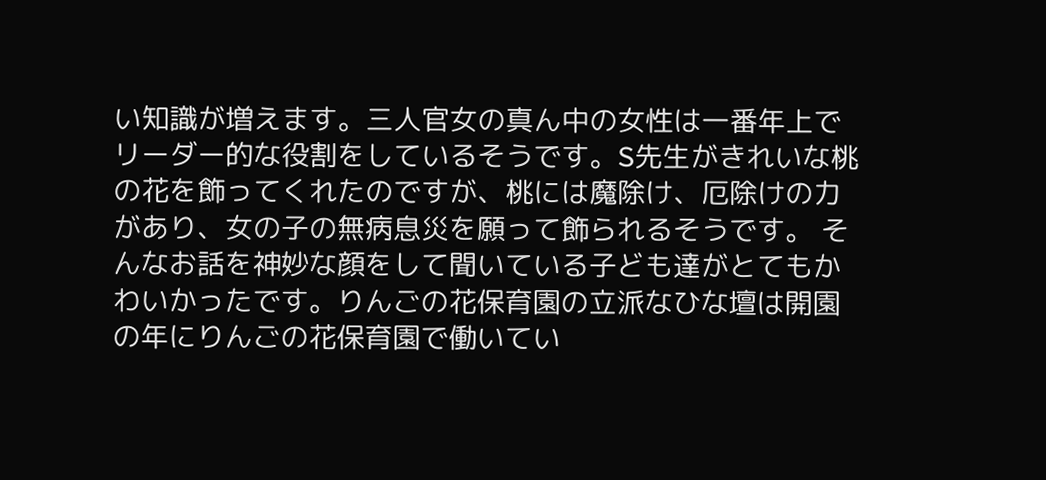い知識が増えます。三人官女の真ん中の女性は一番年上でリーダー的な役割をしているそうです。S先生がきれいな桃の花を飾ってくれたのですが、桃には魔除け、厄除けの力があり、女の子の無病息災を願って飾られるそうです。 そんなお話を神妙な顔をして聞いている子ども達がとてもかわいかったです。りんごの花保育園の立派なひな壇は開園の年にりんごの花保育園で働いてい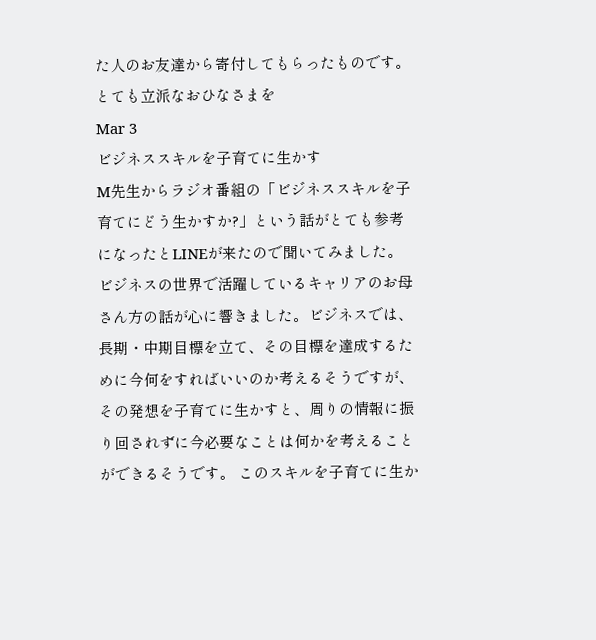た人のお友達から寄付してもらったものです。とても立派なおひなさまを
Mar 3
ビジネススキルを子育てに生かす
M先生からラジオ番組の「ビジネススキルを子育てにどう生かすか?」という話がとても参考になったとLINEが来たので聞いてみました。 ビジネスの世界で活躍しているキャリアのお母さん方の話が心に響きました。ビジネスでは、長期・中期目標を立て、その目標を達成するために今何をすればいいのか考えるそうですが、その発想を子育てに生かすと、周りの情報に振り回されずに今必要なことは何かを考えることができるそうです。 このスキルを子育てに生か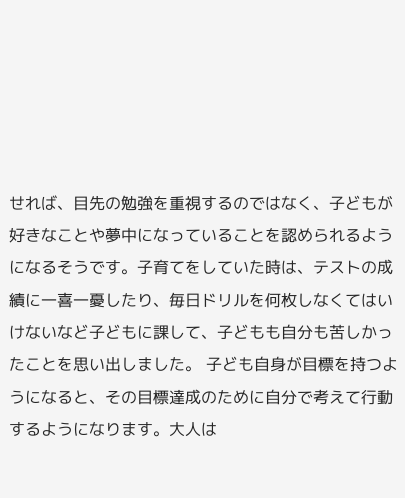せれば、目先の勉強を重視するのではなく、子どもが好きなことや夢中になっていることを認められるようになるそうです。子育てをしていた時は、テストの成績に一喜一憂したり、毎日ドリルを何枚しなくてはいけないなど子どもに課して、子どもも自分も苦しかったことを思い出しました。 子ども自身が目標を持つようになると、その目標達成のために自分で考えて行動するようになります。大人は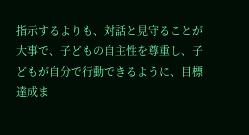指示するよりも、対話と見守ることが大事で、子どもの自主性を尊重し、子どもが自分で行動できるように、目標達成ま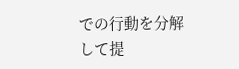での行動を分解して提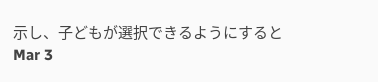示し、子どもが選択できるようにすると
Mar 3